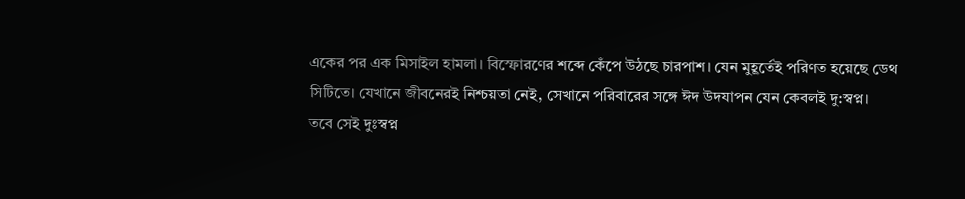একের পর এক মিসাইল হামলা। বিস্ফোরণের শব্দে কেঁপে উঠছে চারপাশ। যেন মুহূর্তেই পরিণত হয়েছে ডেথ সিটিতে। যেখানে জীবনেরই নিশ্চয়তা নেই, সেখানে পরিবারের সঙ্গে ঈদ উদযাপন যেন কেবলই দু:স্বপ্ন।
তবে সেই দুঃস্বপ্ন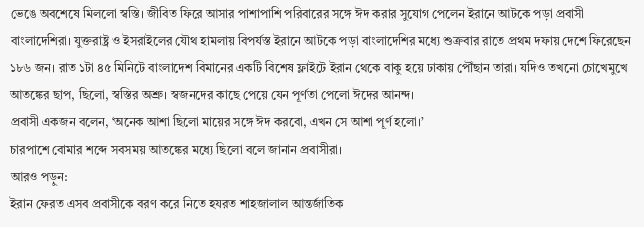ভেঙে অবশেষে মিললো স্বস্তি। জীবিত ফিরে আসার পাশাপাশি পরিবারের সঙ্গে ঈদ করার সুযোগ পেলেন ইরানে আটকে পড়া প্রবাসী বাংলাদেশিরা। যুক্তরাষ্ট্র ও ইসরাইলের যৌথ হামলায় বিপর্যস্ত ইরানে আটকে পড়া বাংলাদেশির মধ্যে শুক্রবার রাতে প্রথম দফায় দেশে ফিরেছেন ১৮৬ জন। রাত ১টা ৪৫ মিনিটে বাংলাদেশ বিমানের একটি বিশেষ ফ্লাইটে ইরান থেকে বাকু হয়ে ঢাকায় পৌঁছান তারা। যদিও তখনো চোখেমুখে আতঙ্কের ছাপ, ছিলো, স্বস্তির অশ্রু। স্বজনদের কাছে পেয়ে যেন পূর্ণতা পেলো ঈদের আনন্দ।
প্রবাসী একজন বলেন, ‘অনেক আশা ছিলো মায়ের সঙ্গে ঈদ করবো, এখন সে আশা পূর্ণ হলো।’
চারপাশে বোমার শব্দে সবসময় আতঙ্কের মধ্যে ছিলো বলে জানান প্রবাসীরা।
আরও পড়ুন:
ইরান ফেরত এসব প্রবাসীকে বরণ করে নিতে হযরত শাহজালাল আন্তর্জাতিক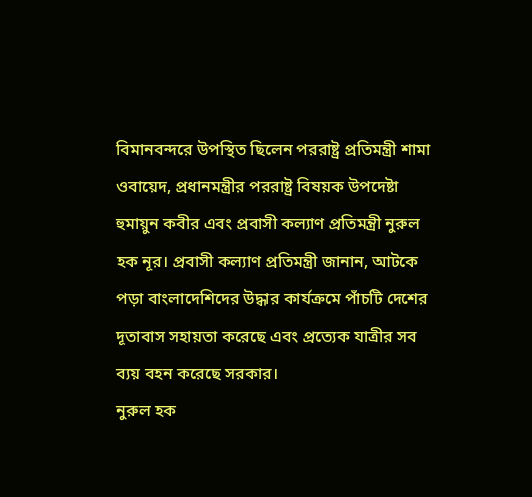বিমানবন্দরে উপস্থিত ছিলেন পররাষ্ট্র প্রতিমন্ত্রী শামা ওবায়েদ, প্রধানমন্ত্রীর পররাষ্ট্র বিষয়ক উপদেষ্টা হুমায়ুন কবীর এবং প্রবাসী কল্যাণ প্রতিমন্ত্রী নুরুল হক নূর। প্রবাসী কল্যাণ প্রতিমন্ত্রী জানান, আটকে পড়া বাংলাদেশিদের উদ্ধার কার্যক্রমে পাঁচটি দেশের দূতাবাস সহায়তা করেছে এবং প্রত্যেক যাত্রীর সব ব্যয় বহন করেছে সরকার।
নুরুল হক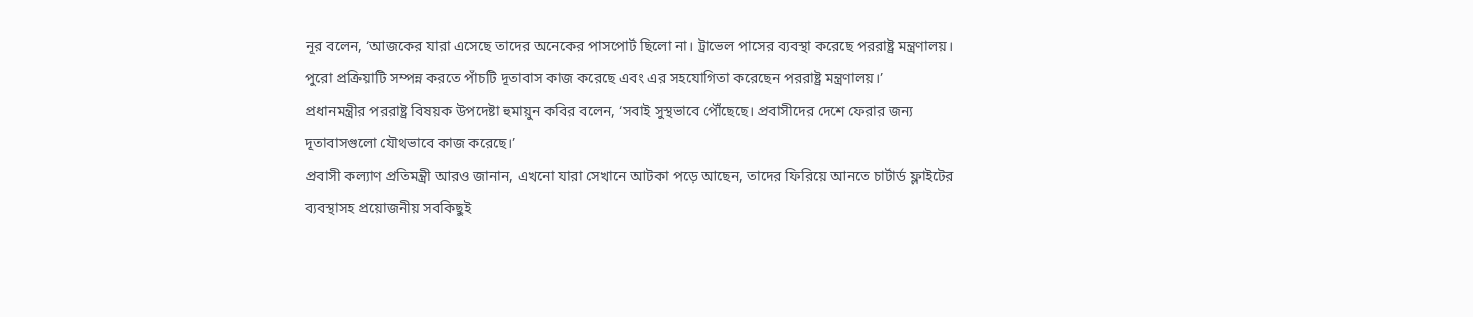নূর বলেন, ‘আজকের যারা এসেছে তাদের অনেকের পাসপোর্ট ছিলো না। ট্রাভেল পাসের ব্যবস্থা করেছে পররাষ্ট্র মন্ত্রণালয়। পুরো প্রক্রিয়াটি সম্পন্ন করতে পাঁচটি দূতাবাস কাজ করেছে এবং এর সহযোগিতা করেছেন পররাষ্ট্র মন্ত্রণালয়।’
প্রধানমন্ত্রীর পররাষ্ট্র বিষয়ক উপদেষ্টা হুমায়ুন কবির বলেন, ‘সবাই সুস্থভাবে পৌঁছেছে। প্রবাসীদের দেশে ফেরার জন্য দূতাবাসগুলো যৌথভাবে কাজ করেছে।’
প্রবাসী কল্যাণ প্রতিমন্ত্রী আরও জানান, এখনো যারা সেখানে আটকা পড়ে আছেন, তাদের ফিরিয়ে আনতে চার্টার্ড ফ্লাইটের ব্যবস্থাসহ প্রয়োজনীয় সবকিছুই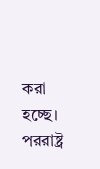করা হচ্ছে।
পররাষ্ট্র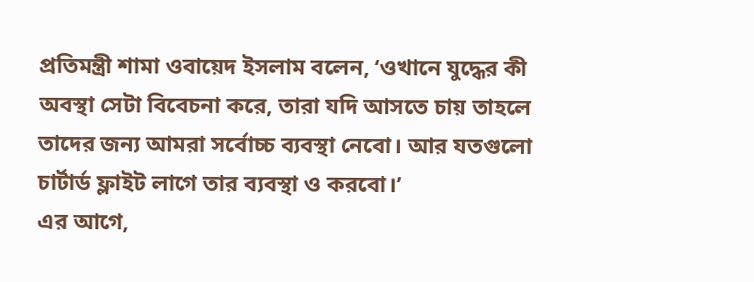প্রতিমন্ত্রী শামা ওবায়েদ ইসলাম বলেন, ‘ওখানে যুদ্ধের কী অবস্থা সেটা বিবেচনা করে, তারা যদি আসতে চায় তাহলে তাদের জন্য আমরা সর্বোচ্চ ব্যবস্থা নেবো। আর যতগুলো চার্টার্ড ফ্লাইট লাগে তার ব্যবস্থা ও করবো।’
এর আগে,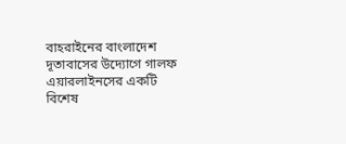বাহরাইনের বাংলাদেশ দূতাবাসের উদ্যোগে গালফ এয়ারলাইনসের একটি বিশেষ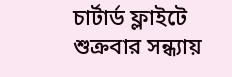চার্টার্ড ফ্লাইটে শুক্রবার সন্ধ্যায়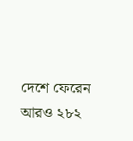দেশে ফেরেন আরও ২৮২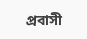প্রবাসী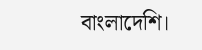বাংলাদেশি।